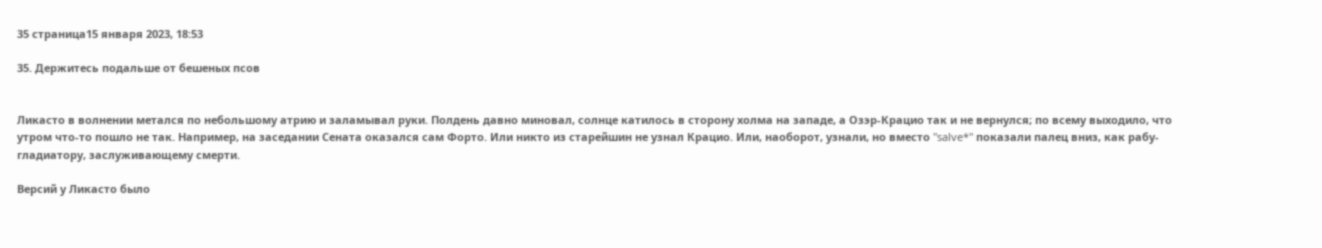35 страница15 января 2023, 18:53

35. Держитесь подальше от бешеных псов


Ликасто в волнении метался по небольшому атрию и заламывал руки. Полдень давно миновал, солнце катилось в сторону холма на западе, а Озэр-Крацио так и не вернулся; по всему выходило, что утром что-то пошло не так. Например, на заседании Сената оказался сам Форто. Или никто из старейшин не узнал Крацио. Или, наоборот, узнали, но вместо "salve*" показали палец вниз, как рабу-гладиатору, заслуживающему смерти.

Версий у Ликасто было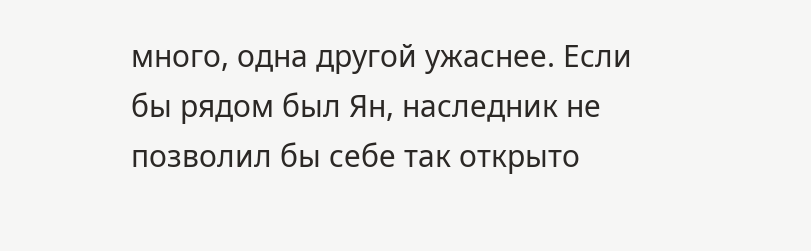много, одна другой ужаснее. Если бы рядом был Ян, наследник не позволил бы себе так открыто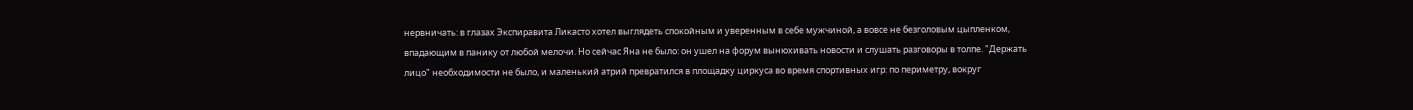нервничать: в глазах Экспиравита Ликасто хотел выглядеть спокойным и уверенным в себе мужчиной, а вовсе не безголовым цыпленком, впадающим в панику от любой мелочи. Но сейчас Яна не было: он ушел на форум вынюхивать новости и слушать разговоры в толпе. "Держать лицо" необходимости не было, и маленький атрий превратился в площадку циркуса во время спортивных игр: по периметру, вокруг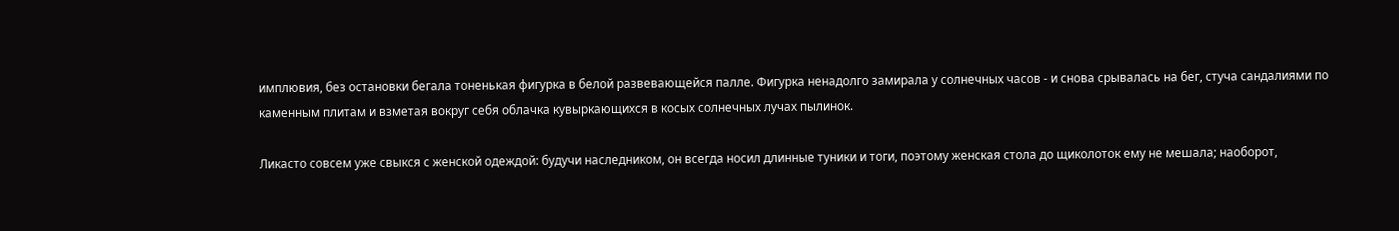имплювия, без остановки бегала тоненькая фигурка в белой развевающейся палле. Фигурка ненадолго замирала у солнечных часов - и снова срывалась на бег, стуча сандалиями по каменным плитам и взметая вокруг себя облачка кувыркающихся в косых солнечных лучах пылинок.

Ликасто совсем уже свыкся с женской одеждой: будучи наследником, он всегда носил длинные туники и тоги, поэтому женская стола до щиколоток ему не мешала; наоборот,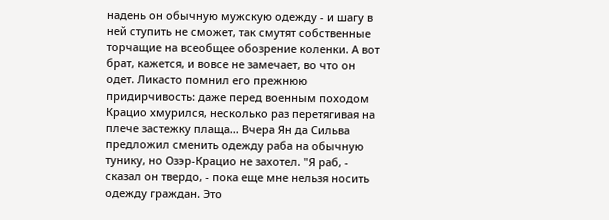надень он обычную мужскую одежду - и шагу в ней ступить не сможет, так смутят собственные торчащие на всеобщее обозрение коленки. А вот брат, кажется, и вовсе не замечает, во что он одет. Ликасто помнил его прежнюю придирчивость: даже перед военным походом Крацио хмурился, несколько раз перетягивая на плече застежку плаща... Вчера Ян да Сильва предложил сменить одежду раба на обычную тунику, но Озэр-Крацио не захотел. "Я раб, - сказал он твердо, - пока еще мне нельзя носить одежду граждан. Это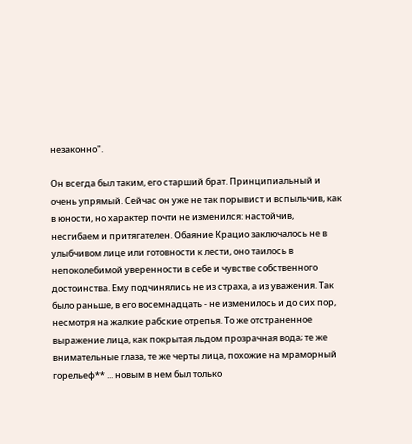незаконно".

Он всегда был таким, его старший брат. Принципиальный и очень упрямый. Сейчас он уже не так порывист и вспыльчив, как в юности, но характер почти не изменился: настойчив, несгибаем и притягателен. Обаяние Крацио заключалось не в улыбчивом лице или готовности к лести, оно таилось в непоколебимой уверенности в себе и чувстве собственного достоинства. Ему подчинялись не из страха, а из уважения. Так было раньше, в его восемнадцать - не изменилось и до сих пор, несмотря на жалкие рабские отрепья. То же отстраненное выражение лица, как покрытая льдом прозрачная вода; те же внимательные глаза, те же черты лица, похожие на мраморный горельеф** ... новым в нем был только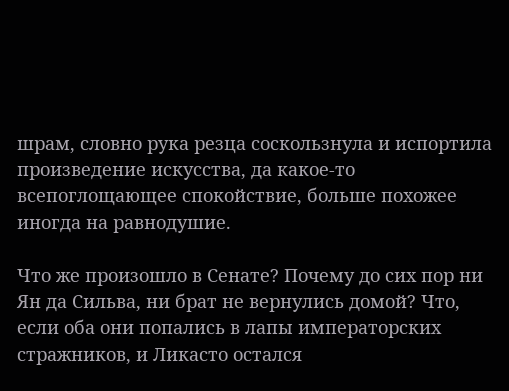шрам, словно рука резца соскользнула и испортила произведение искусства, да какое-то всепоглощающее спокойствие, больше похожее иногда на равнодушие.

Что же произошло в Сенате? Почему до сих пор ни Ян да Сильва, ни брат не вернулись домой? Что, если оба они попались в лапы императорских стражников, и Ликасто остался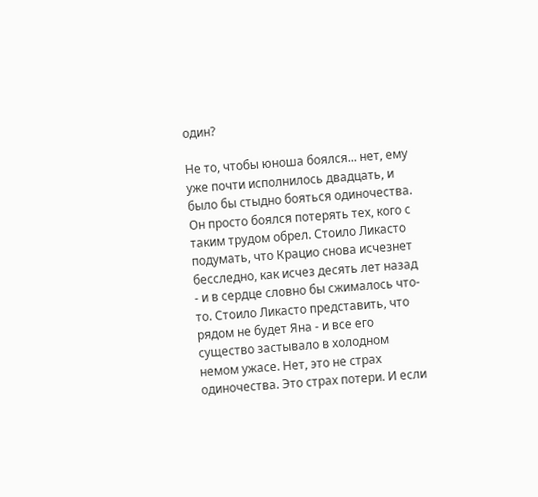один?

Не то, чтобы юноша боялся... нет, ему уже почти исполнилось двадцать, и было бы стыдно бояться одиночества. Он просто боялся потерять тех, кого с таким трудом обрел. Стоило Ликасто подумать, что Крацио снова исчезнет бесследно, как исчез десять лет назад - и в сердце словно бы сжималось что-то. Стоило Ликасто представить, что рядом не будет Яна - и все его существо застывало в холодном немом ужасе. Нет, это не страх одиночества. Это страх потери. И если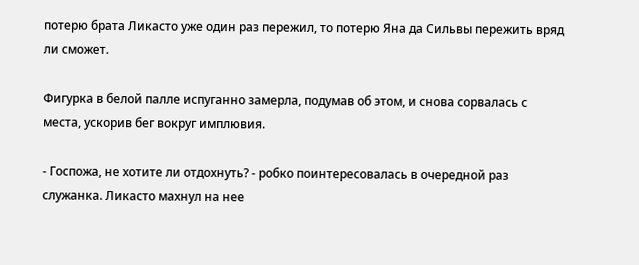потерю брата Ликасто уже один раз пережил, то потерю Яна да Сильвы пережить вряд ли сможет.

Фигурка в белой палле испуганно замерла, подумав об этом, и снова сорвалась с места, ускорив бег вокруг имплювия.

- Госпожа, не хотите ли отдохнуть? - робко поинтересовалась в очередной раз служанка. Ликасто махнул на нее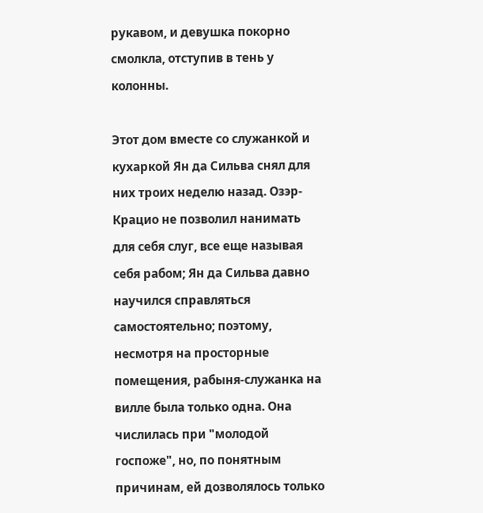рукавом, и девушка покорно смолкла, отступив в тень у колонны.

Этот дом вместе со служанкой и кухаркой Ян да Сильва снял для них троих неделю назад. Озэр-Крацио не позволил нанимать для себя слуг, все еще называя себя рабом; Ян да Сильва давно научился справляться самостоятельно; поэтому, несмотря на просторные помещения, рабыня-служанка на вилле была только одна. Она числилась при "молодой госпоже", но, по понятным причинам, ей дозволялось только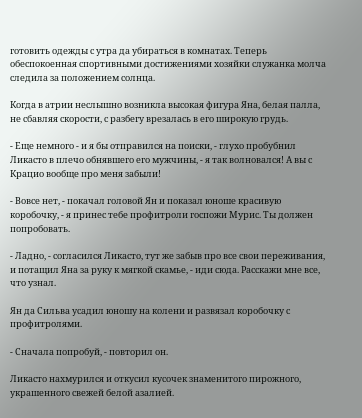готовить одежды с утра да убираться в комнатах. Теперь обеспокоенная спортивными достижениями хозяйки служанка молча следила за положением солнца.

Когда в атрии неслышно возникла высокая фигура Яна, белая палла, не сбавляя скорости, с разбегу врезалась в его широкую грудь.

- Еще немного - и я бы отправился на поиски, - глухо пробубнил Ликасто в плечо обнявшего его мужчины, - я так волновался! А вы с Крацио вообще про меня забыли!

- Вовсе нет, - покачал головой Ян и показал юноше красивую коробочку, - я принес тебе профитроли госпожи Мурис. Ты должен попробовать.

- Ладно, - согласился Ликасто, тут же забыв про все свои переживания, и потащил Яна за руку к мягкой скамье, - иди сюда. Расскажи мне все, что узнал.

Ян да Сильва усадил юношу на колени и развязал коробочку с профитролями.

- Сначала попробуй, - повторил он.

Ликасто нахмурился и откусил кусочек знаменитого пирожного, украшенного свежей белой азалией.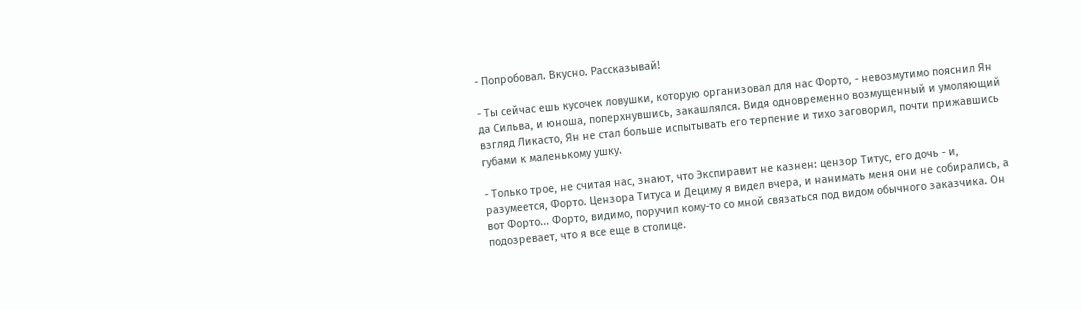- Попробовал. Вкусно. Рассказывай!

- Ты сейчас ешь кусочек ловушки, которую организовал для нас Форто, - невозмутимо пояснил Ян да Сильва, и юноша, поперхнувшись, закашлялся. Видя одновременно возмущенный и умоляющий взгляд Ликасто, Ян не стал больше испытывать его терпение и тихо заговорил, почти прижавшись губами к маленькому ушку.

- Только трое, не считая нас, знают, что Экспиравит не казнен: цензор Титус, его дочь - и, разумеется, Форто. Цензора Титуса и Дециму я видел вчера, и нанимать меня они не собирались, а вот Форто... Форто, видимо, поручил кому-то со мной связаться под видом обычного заказчика. Он подозревает, что я все еще в столице.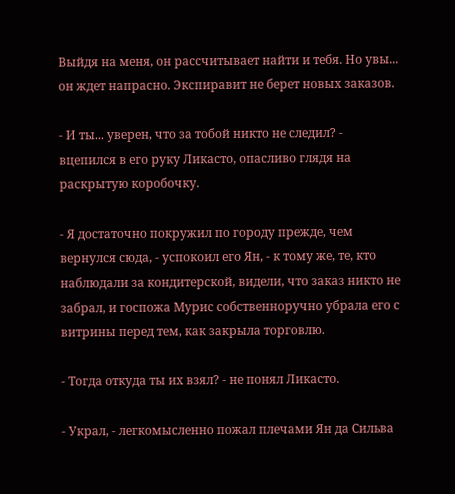Выйдя на меня, он рассчитывает найти и тебя. Но увы... он ждет напрасно. Экспиравит не берет новых заказов.

- И ты... уверен, что за тобой никто не следил? - вцепился в его руку Ликасто, опасливо глядя на раскрытую коробочку.

- Я достаточно покружил по городу прежде, чем вернулся сюда, - успокоил его Ян, - к тому же, те, кто наблюдали за кондитерской, видели, что заказ никто не забрал, и госпожа Мурис собственноручно убрала его с витрины перед тем, как закрыла торговлю.

- Тогда откуда ты их взял? - не понял Ликасто.

- Украл, - легкомысленно пожал плечами Ян да Сильва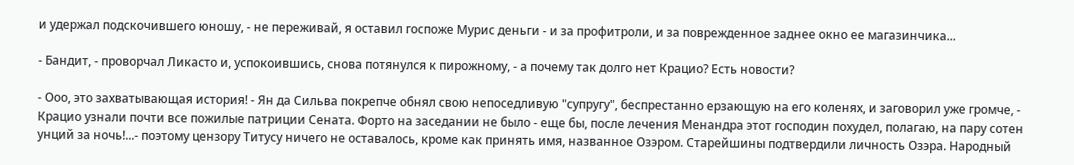и удержал подскочившего юношу, - не переживай, я оставил госпоже Мурис деньги - и за профитроли, и за поврежденное заднее окно ее магазинчика...

- Бандит, - проворчал Ликасто и, успокоившись, снова потянулся к пирожному, - а почему так долго нет Крацио? Есть новости?

- Ооо, это захватывающая история! - Ян да Сильва покрепче обнял свою непоседливую "супругу", беспрестанно ерзающую на его коленях, и заговорил уже громче, - Крацио узнали почти все пожилые патриции Сената. Форто на заседании не было - еще бы, после лечения Менандра этот господин похудел, полагаю, на пару сотен унций за ночь!...- поэтому цензору Титусу ничего не оставалось, кроме как принять имя, названное Озэром. Старейшины подтвердили личность Озэра. Народный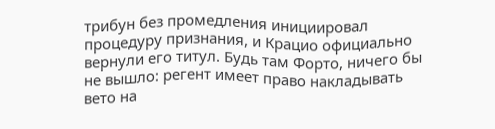трибун без промедления инициировал процедуру признания, и Крацио официально вернули его титул. Будь там Форто, ничего бы не вышло: регент имеет право накладывать вето на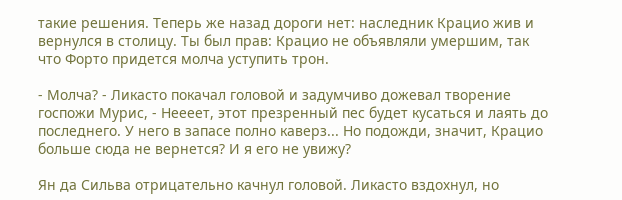такие решения. Теперь же назад дороги нет: наследник Крацио жив и вернулся в столицу. Ты был прав: Крацио не объявляли умершим, так что Форто придется молча уступить трон.

- Молча? - Ликасто покачал головой и задумчиво дожевал творение госпожи Мурис, - Неееет, этот презренный пес будет кусаться и лаять до последнего. У него в запасе полно каверз... Но подожди, значит, Крацио больше сюда не вернется? И я его не увижу?

Ян да Сильва отрицательно качнул головой. Ликасто вздохнул, но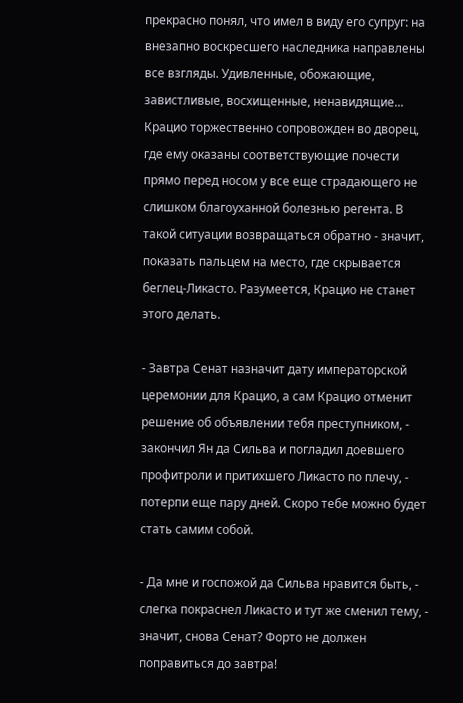прекрасно понял, что имел в виду его супруг: на внезапно воскресшего наследника направлены все взгляды. Удивленные, обожающие, завистливые, восхищенные, ненавидящие... Крацио торжественно сопровожден во дворец, где ему оказаны соответствующие почести прямо перед носом у все еще страдающего не слишком благоуханной болезнью регента. В такой ситуации возвращаться обратно - значит, показать пальцем на место, где скрывается беглец-Ликасто. Разумеется, Крацио не станет этого делать.

- Завтра Сенат назначит дату императорской церемонии для Крацио, а сам Крацио отменит решение об объявлении тебя преступником, - закончил Ян да Сильва и погладил доевшего профитроли и притихшего Ликасто по плечу, - потерпи еще пару дней. Скоро тебе можно будет стать самим собой.

- Да мне и госпожой да Сильва нравится быть, - слегка покраснел Ликасто и тут же сменил тему, - значит, снова Сенат? Форто не должен поправиться до завтра!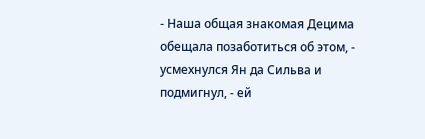- Наша общая знакомая Децима обещала позаботиться об этом, - усмехнулся Ян да Сильва и подмигнул, - ей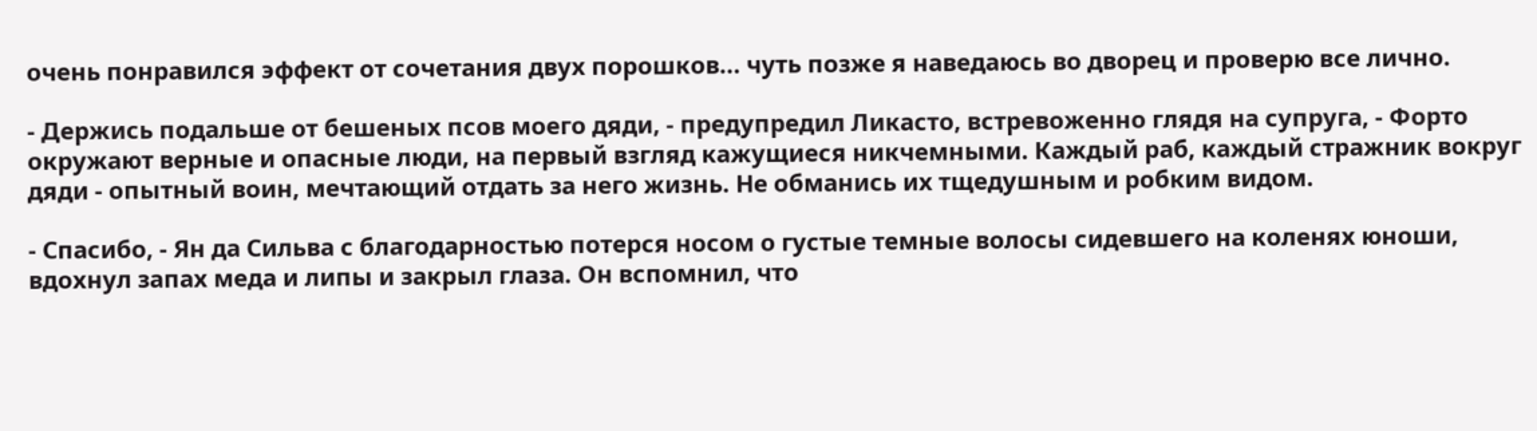очень понравился эффект от сочетания двух порошков... чуть позже я наведаюсь во дворец и проверю все лично.

- Держись подальше от бешеных псов моего дяди, - предупредил Ликасто, встревоженно глядя на супруга, - Форто окружают верные и опасные люди, на первый взгляд кажущиеся никчемными. Каждый раб, каждый стражник вокруг дяди - опытный воин, мечтающий отдать за него жизнь. Не обманись их тщедушным и робким видом.

- Спасибо, - Ян да Сильва с благодарностью потерся носом о густые темные волосы сидевшего на коленях юноши, вдохнул запах меда и липы и закрыл глаза. Он вспомнил, что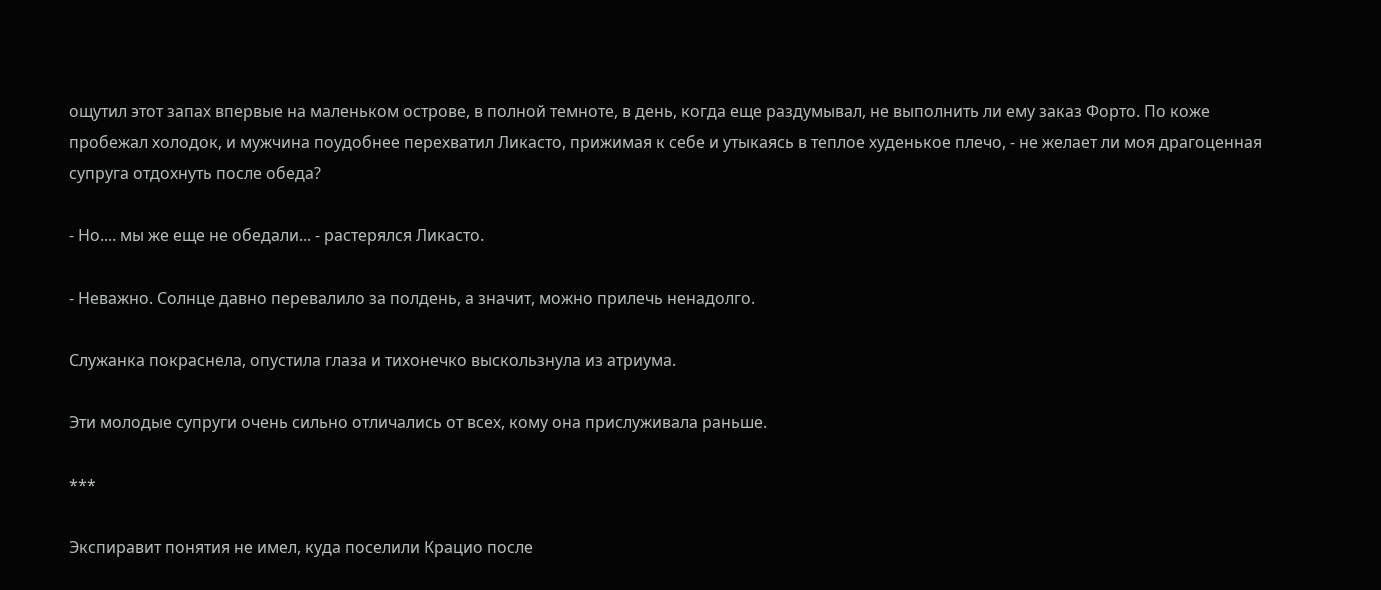ощутил этот запах впервые на маленьком острове, в полной темноте, в день, когда еще раздумывал, не выполнить ли ему заказ Форто. По коже пробежал холодок, и мужчина поудобнее перехватил Ликасто, прижимая к себе и утыкаясь в теплое худенькое плечо, - не желает ли моя драгоценная супруга отдохнуть после обеда?

- Но.... мы же еще не обедали... - растерялся Ликасто.

- Неважно. Солнце давно перевалило за полдень, а значит, можно прилечь ненадолго.

Служанка покраснела, опустила глаза и тихонечко выскользнула из атриума.

Эти молодые супруги очень сильно отличались от всех, кому она прислуживала раньше.

***

Экспиравит понятия не имел, куда поселили Крацио после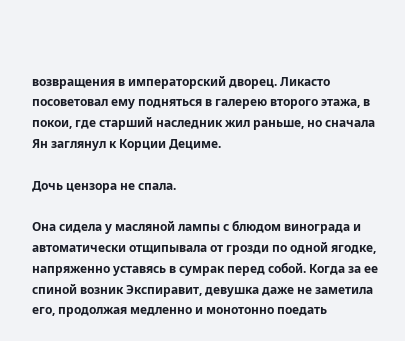возвращения в императорский дворец. Ликасто посоветовал ему подняться в галерею второго этажа, в покои, где старший наследник жил раньше, но сначала Ян заглянул к Корции Дециме.

Дочь цензора не спала.

Она сидела у масляной лампы с блюдом винограда и автоматически отщипывала от грозди по одной ягодке, напряженно уставясь в сумрак перед собой. Когда за ее спиной возник Экспиравит, девушка даже не заметила его, продолжая медленно и монотонно поедать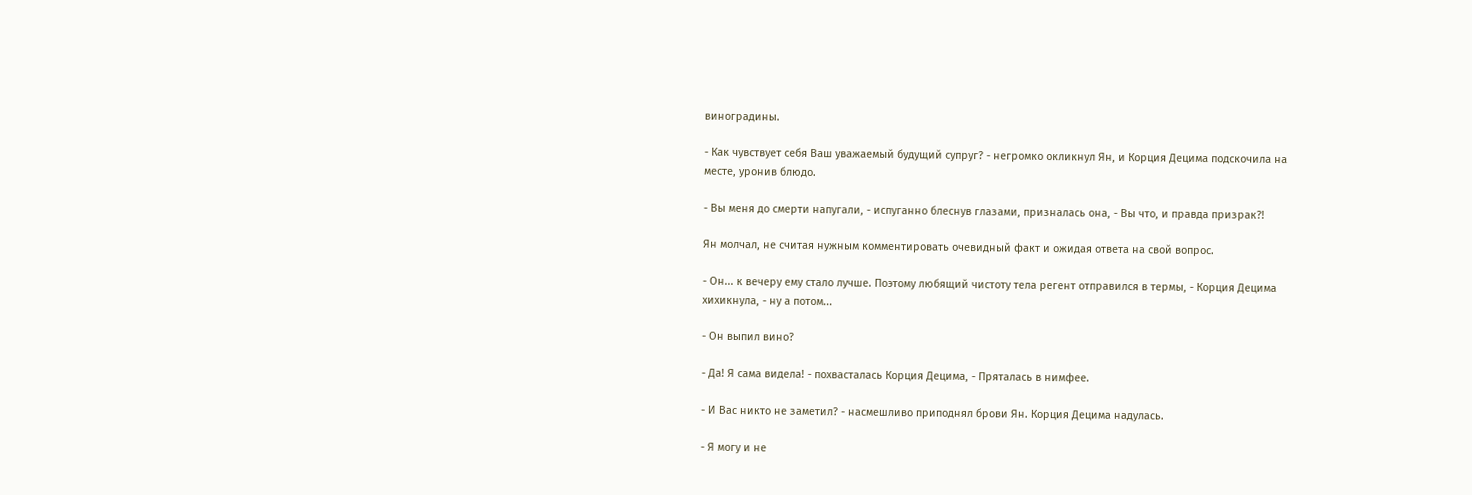виноградины.

- Как чувствует себя Ваш уважаемый будущий супруг? - негромко окликнул Ян, и Корция Децима подскочила на месте, уронив блюдо.

- Вы меня до смерти напугали, - испуганно блеснув глазами, призналась она, - Вы что, и правда призрак?!

Ян молчал, не считая нужным комментировать очевидный факт и ожидая ответа на свой вопрос.

- Он... к вечеру ему стало лучше. Поэтому любящий чистоту тела регент отправился в термы, - Корция Децима хихикнула, - ну а потом...

- Он выпил вино?

- Да! Я сама видела! - похвасталась Корция Децима, - Пряталась в нимфее.

- И Вас никто не заметил? - насмешливо приподнял брови Ян. Корция Децима надулась.

- Я могу и не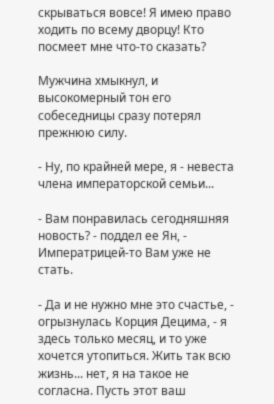скрываться вовсе! Я имею право ходить по всему дворцу! Кто посмеет мне что-то сказать?

Мужчина хмыкнул, и высокомерный тон его собеседницы сразу потерял прежнюю силу.

- Ну, по крайней мере, я - невеста члена императорской семьи...

- Вам понравилась сегодняшняя новость? - поддел ее Ян, - Императрицей-то Вам уже не стать.

- Да и не нужно мне это счастье, - огрызнулась Корция Децима, - я здесь только месяц, и то уже хочется утопиться. Жить так всю жизнь... нет, я на такое не согласна. Пусть этот ваш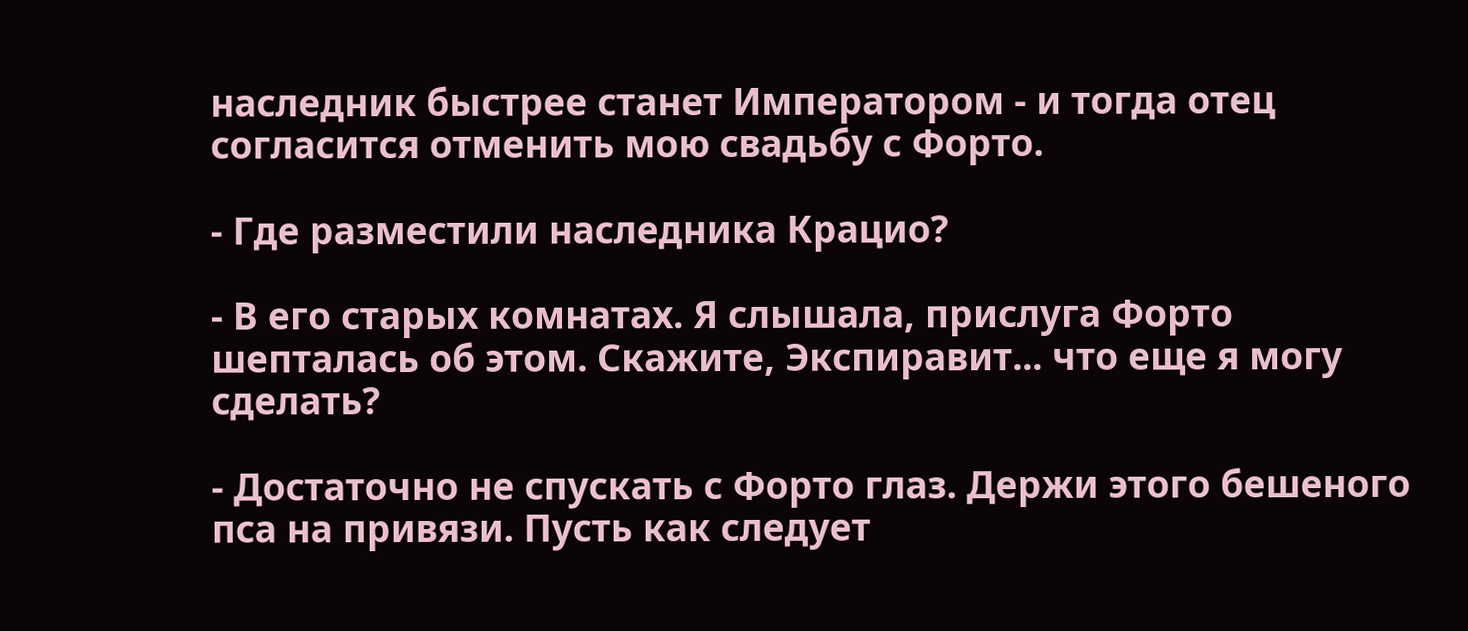наследник быстрее станет Императором - и тогда отец согласится отменить мою свадьбу с Форто.

- Где разместили наследника Крацио?

- В его старых комнатах. Я слышала, прислуга Форто шепталась об этом. Скажите, Экспиравит... что еще я могу сделать?

- Достаточно не спускать с Форто глаз. Держи этого бешеного пса на привязи. Пусть как следует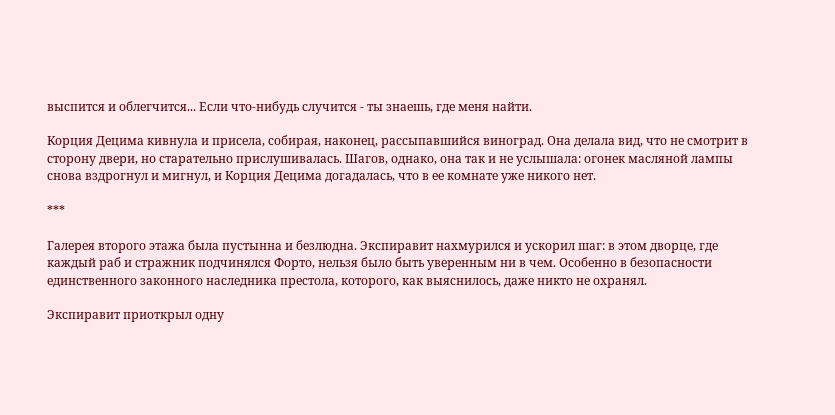выспится и облегчится... Если что-нибудь случится - ты знаешь, где меня найти.

Корция Децима кивнула и присела, собирая, наконец, рассыпавшийся виноград. Она делала вид, что не смотрит в сторону двери, но старательно прислушивалась. Шагов, однако, она так и не услышала: огонек масляной лампы снова вздрогнул и мигнул, и Корция Децима догадалась, что в ее комнате уже никого нет.

***

Галерея второго этажа была пустынна и безлюдна. Экспиравит нахмурился и ускорил шаг: в этом дворце, где каждый раб и стражник подчинялся Форто, нельзя было быть уверенным ни в чем. Особенно в безопасности единственного законного наследника престола, которого, как выяснилось, даже никто не охранял.

Экспиравит приоткрыл одну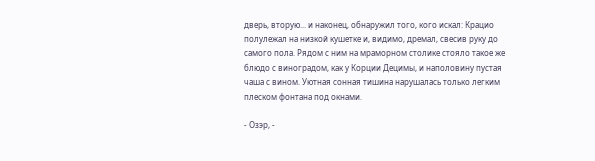дверь, вторую... и наконец, обнаружил того, кого искал: Крацио полулежал на низкой кушетке и, видимо, дремал, свесив руку до самого пола. Рядом с ним на мраморном столике стояло такое же блюдо с виноградом, как у Корции Децимы, и наполовину пустая чаша с вином. Уютная сонная тишина нарушалась только легким плеском фонтана под окнами.

- Озэр, -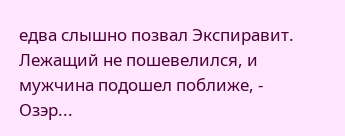едва слышно позвал Экспиравит. Лежащий не пошевелился, и мужчина подошел поближе, - Озэр...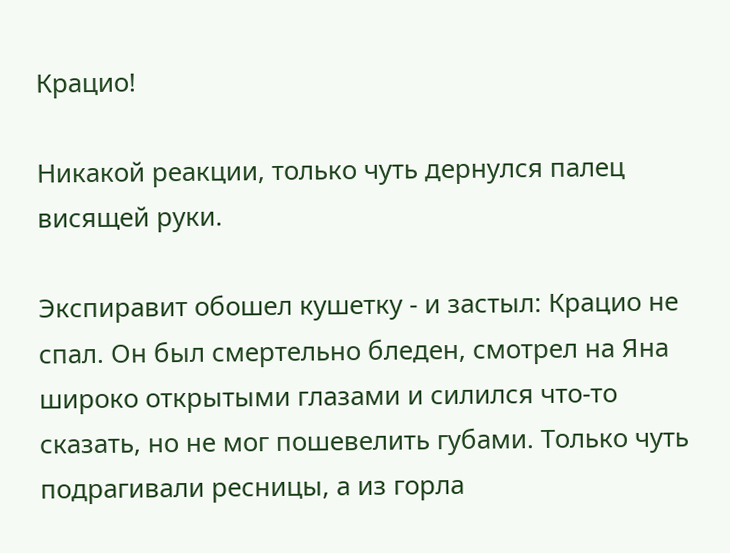Крацио!

Никакой реакции, только чуть дернулся палец висящей руки.

Экспиравит обошел кушетку - и застыл: Крацио не спал. Он был смертельно бледен, смотрел на Яна широко открытыми глазами и силился что-то сказать, но не мог пошевелить губами. Только чуть подрагивали ресницы, а из горла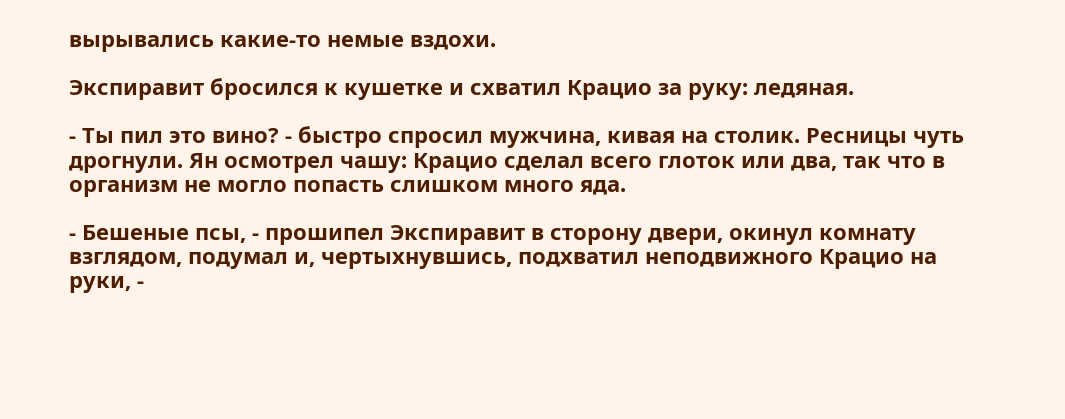вырывались какие-то немые вздохи.

Экспиравит бросился к кушетке и схватил Крацио за руку: ледяная.

- Ты пил это вино? - быстро спросил мужчина, кивая на столик. Ресницы чуть дрогнули. Ян осмотрел чашу: Крацио сделал всего глоток или два, так что в организм не могло попасть слишком много яда.

- Бешеные псы, - прошипел Экспиравит в сторону двери, окинул комнату взглядом, подумал и, чертыхнувшись, подхватил неподвижного Крацио на руки, -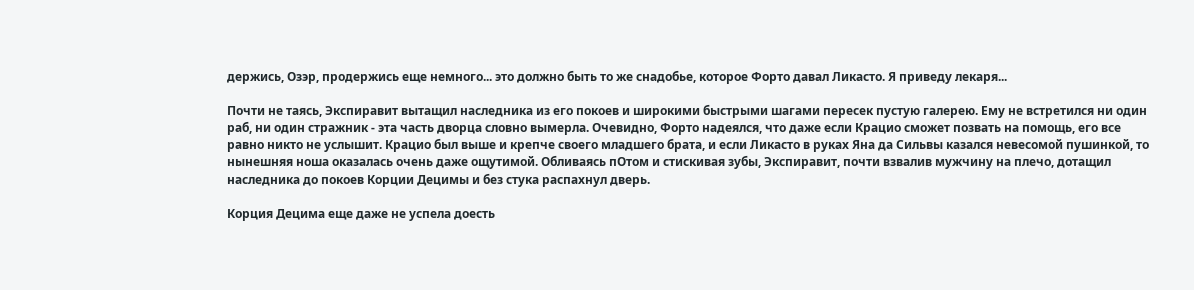держись, Озэр, продержись еще немного... это должно быть то же снадобье, которое Форто давал Ликасто. Я приведу лекаря...

Почти не таясь, Экспиравит вытащил наследника из его покоев и широкими быстрыми шагами пересек пустую галерею. Ему не встретился ни один раб, ни один стражник - эта часть дворца словно вымерла. Очевидно, Форто надеялся, что даже если Крацио сможет позвать на помощь, его все равно никто не услышит. Крацио был выше и крепче своего младшего брата, и если Ликасто в руках Яна да Сильвы казался невесомой пушинкой, то нынешняя ноша оказалась очень даже ощутимой. Обливаясь пОтом и стискивая зубы, Экспиравит, почти взвалив мужчину на плечо, дотащил наследника до покоев Корции Децимы и без стука распахнул дверь.

Корция Децима еще даже не успела доесть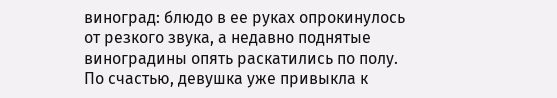виноград: блюдо в ее руках опрокинулось от резкого звука, а недавно поднятые виноградины опять раскатились по полу. По счастью, девушка уже привыкла к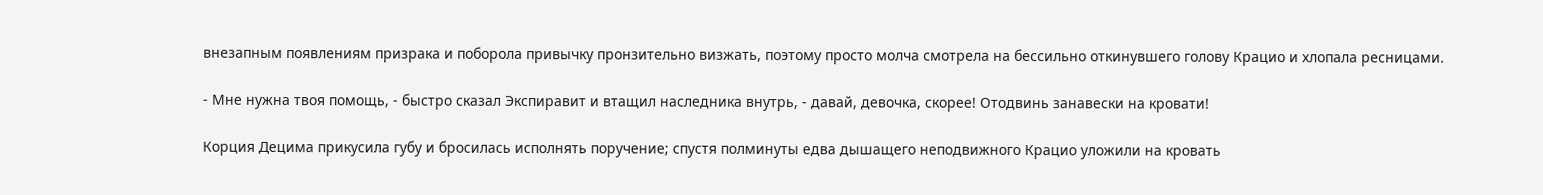внезапным появлениям призрака и поборола привычку пронзительно визжать, поэтому просто молча смотрела на бессильно откинувшего голову Крацио и хлопала ресницами.

- Мне нужна твоя помощь, - быстро сказал Экспиравит и втащил наследника внутрь, - давай, девочка, скорее! Отодвинь занавески на кровати!

Корция Децима прикусила губу и бросилась исполнять поручение; спустя полминуты едва дышащего неподвижного Крацио уложили на кровать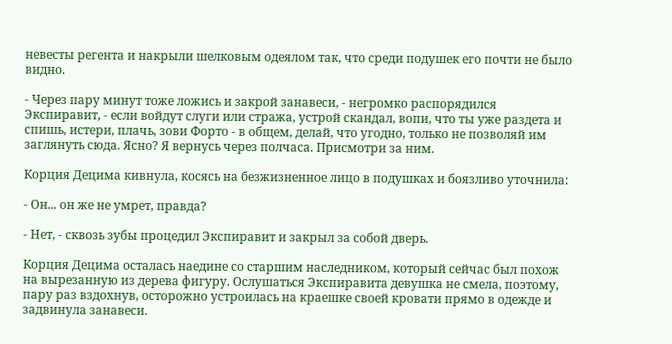невесты регента и накрыли шелковым одеялом так, что среди подушек его почти не было видно.

- Через пару минут тоже ложись и закрой занавеси, - негромко распорядился Экспиравит, - если войдут слуги или стража, устрой скандал, вопи, что ты уже раздета и спишь, истери, плачь, зови Форто - в общем, делай, что угодно, только не позволяй им заглянуть сюда. Ясно? Я вернусь через полчаса. Присмотри за ним.

Корция Децима кивнула, косясь на безжизненное лицо в подушках и боязливо уточнила:

- Он... он же не умрет, правда?

- Нет, - сквозь зубы процедил Экспиравит и закрыл за собой дверь.

Корция Децима осталась наедине со старшим наследником, который сейчас был похож на вырезанную из дерева фигуру. Ослушаться Экспиравита девушка не смела, поэтому, пару раз вздохнув, осторожно устроилась на краешке своей кровати прямо в одежде и задвинула занавеси.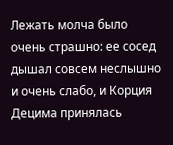Лежать молча было очень страшно: ее сосед дышал совсем неслышно и очень слабо, и Корция Децима принялась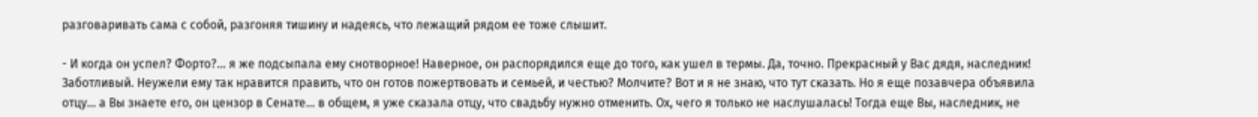разговаривать сама с собой, разгоняя тишину и надеясь, что лежащий рядом ее тоже слышит.

- И когда он успел? Форто?... я же подсыпала ему снотворное! Наверное, он распорядился еще до того, как ушел в термы. Да, точно. Прекрасный у Вас дядя, наследник! Заботливый. Неужели ему так нравится править, что он готов пожертвовать и семьей, и честью? Молчите? Вот и я не знаю, что тут сказать. Но я еще позавчера объявила отцу... а Вы знаете его, он цензор в Сенате... в общем, я уже сказала отцу, что свадьбу нужно отменить. Ох, чего я только не наслушалась! Тогда еще Вы, наследник, не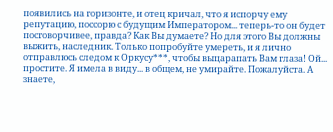появились на горизонте, и отец кричал, что я испорчу ему репутацию, поссорю с будущим Императором... теперь-то он будет посговорчивее, правда? Как Вы думаете? Но для этого Вы должны выжить, наследник. Только попробуйте умереть, и я лично отправлюсь следом к Оркусу***, чтобы выцарапать Вам глаза! Ой... простите. Я имела в виду... в общем, не умирайте. Пожалуйста. А знаете,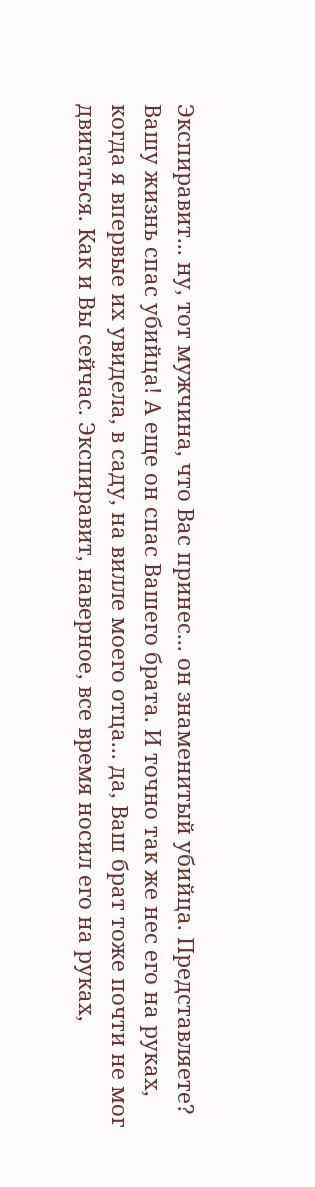Экспиравит... ну, тот мужчина, что Вас принес... он знаменитый убийца. Представляете? Вашу жизнь спас убийца! А еще он спас Вашего брата. И точно так же нес его на руках, когда я впервые их увидела, в саду, на вилле моего отца... да, Ваш брат тоже почти не мог двигаться. Как и Вы сейчас. Экспиравит, наверное, все время носил его на руках,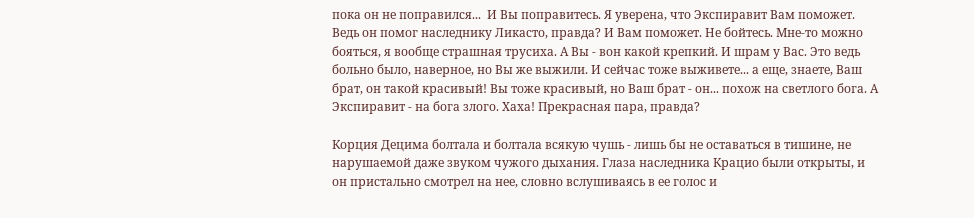пока он не поправился...  И Вы поправитесь. Я уверена, что Экспиравит Вам поможет. Ведь он помог наследнику Ликасто, правда? И Вам поможет. Не бойтесь. Мне-то можно бояться, я вообще страшная трусиха. А Вы - вон какой крепкий. И шрам у Вас. Это ведь больно было, наверное, но Вы же выжили. И сейчас тоже выживете... а еще, знаете, Ваш брат, он такой красивый! Вы тоже красивый, но Ваш брат - он... похож на светлого бога. А Экспиравит - на бога злого. Хаха! Прекрасная пара, правда?

Корция Децима болтала и болтала всякую чушь - лишь бы не оставаться в тишине, не нарушаемой даже звуком чужого дыхания. Глаза наследника Крацио были открыты, и он пристально смотрел на нее, словно вслушиваясь в ее голос и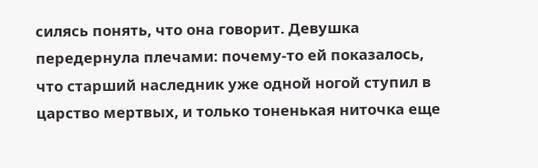силясь понять, что она говорит. Девушка передернула плечами: почему-то ей показалось, что старший наследник уже одной ногой ступил в царство мертвых, и только тоненькая ниточка еще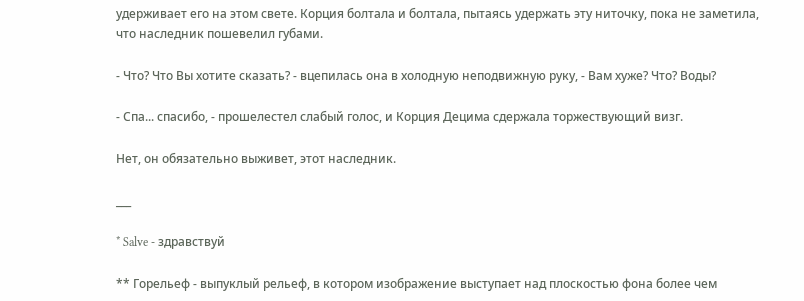удерживает его на этом свете. Корция болтала и болтала, пытаясь удержать эту ниточку, пока не заметила, что наследник пошевелил губами.

- Что? Что Вы хотите сказать? - вцепилась она в холодную неподвижную руку, - Вам хуже? Что? Воды?

- Спа... спасибо, - прошелестел слабый голос, и Корция Децима сдержала торжествующий визг.

Нет, он обязательно выживет, этот наследник.

___

* Salve - здравствуй

** Горельеф - выпуклый рельеф, в котором изображение выступает над плоскостью фона более чем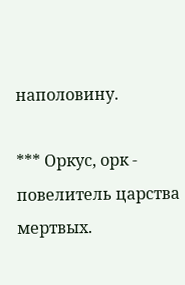наполовину.

*** Оркус, орк - повелитель царства мертвых.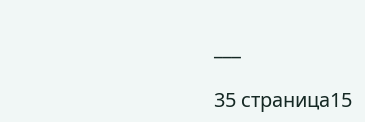___

35 страница15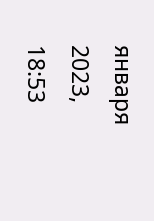января 2023, 18:53